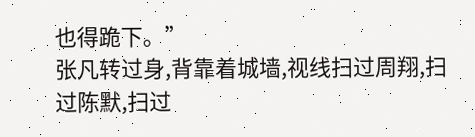也得跪下。”
张凡转过身,背靠着城墙,视线扫过周翔,扫过陈默,扫过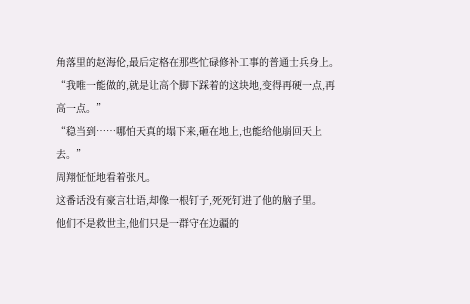角落里的赵海伦,最后定格在那些忙碌修补工事的普通士兵身上。
“我唯一能做的,就是让高个脚下踩着的这块地,变得再硬一点,再高一点。”
“稳当到……哪怕天真的塌下来,砸在地上,也能给他崩回天上去。”
周翔怔怔地看着张凡。
这番话没有豪言壮语,却像一根钉子,死死钉进了他的脑子里。
他们不是救世主,他们只是一群守在边疆的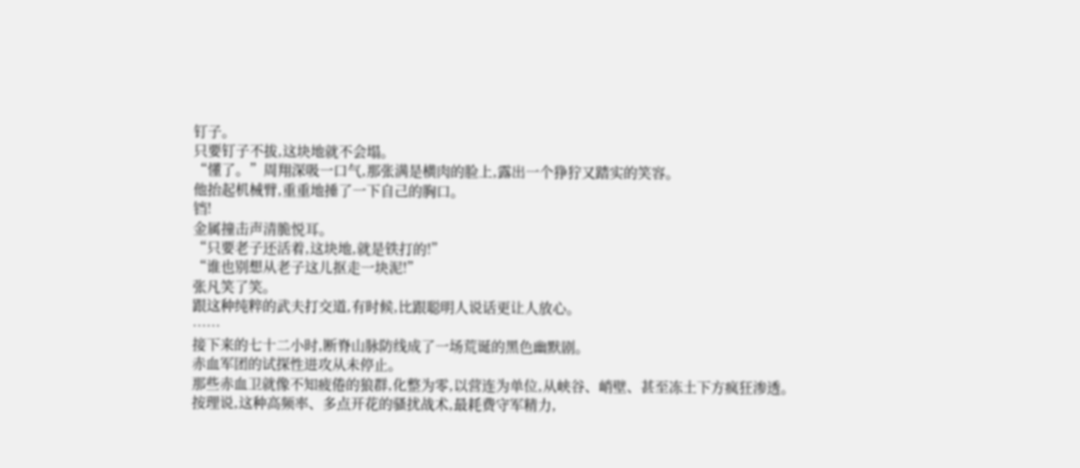钉子。
只要钉子不拔,这块地就不会塌。
“懂了。”周翔深吸一口气,那张满是横肉的脸上,露出一个狰狞又踏实的笑容。
他抬起机械臂,重重地捶了一下自己的胸口。
铛!
金属撞击声清脆悦耳。
“只要老子还活着,这块地,就是铁打的!”
“谁也别想从老子这儿抠走一块泥!”
张凡笑了笑。
跟这种纯粹的武夫打交道,有时候,比跟聪明人说话更让人放心。
……
接下来的七十二小时,断脊山脉防线成了一场荒诞的黑色幽默剧。
赤血军团的试探性进攻从未停止。
那些赤血卫就像不知疲倦的狼群,化整为零,以营连为单位,从峡谷、峭壁、甚至冻土下方疯狂渗透。
按理说,这种高频率、多点开花的骚扰战术,最耗费守军精力,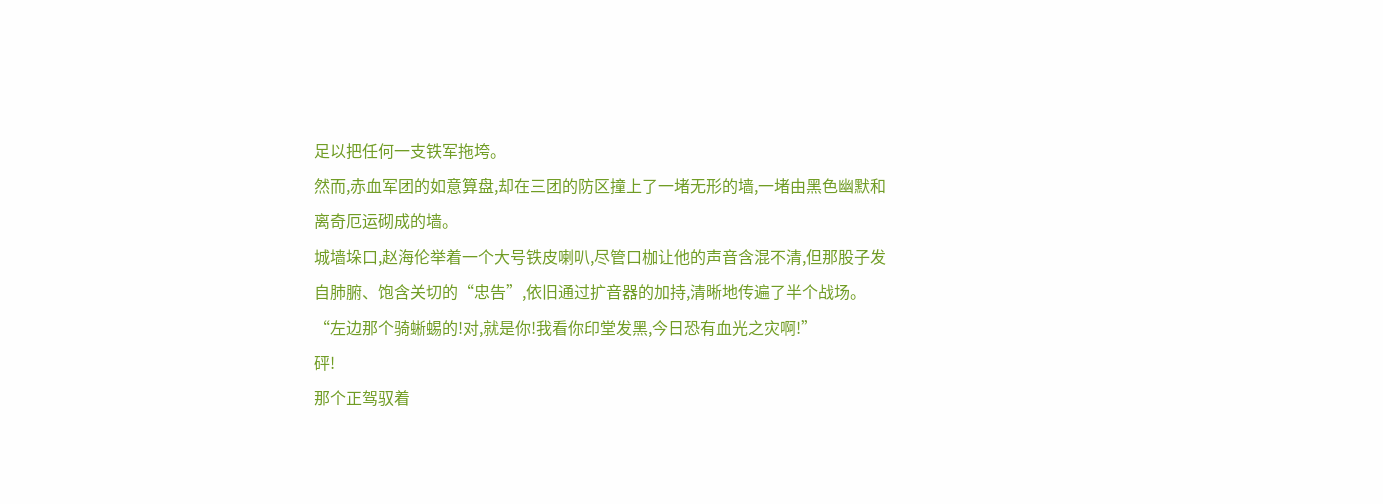足以把任何一支铁军拖垮。
然而,赤血军团的如意算盘,却在三团的防区撞上了一堵无形的墙,一堵由黑色幽默和离奇厄运砌成的墙。
城墙垛口,赵海伦举着一个大号铁皮喇叭,尽管口枷让他的声音含混不清,但那股子发自肺腑、饱含关切的“忠告”,依旧通过扩音器的加持,清晰地传遍了半个战场。
“左边那个骑蜥蜴的!对,就是你!我看你印堂发黑,今日恐有血光之灾啊!”
砰!
那个正驾驭着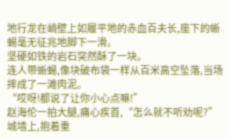地行龙在峭壁上如履平地的赤血百夫长,座下的蜥蜴毫无征兆地脚下一滑。
坚硬如铁的岩石突然酥了一块。
连人带蜥蜴,像块破布袋一样从百米高空坠落,当场摔成了一滩肉泥。
“哎呀!都说了让你小心点嘛!”
赵海伦一拍大腿,痛心疾首,“怎么就不听劝呢?”
城墙上,抱着重